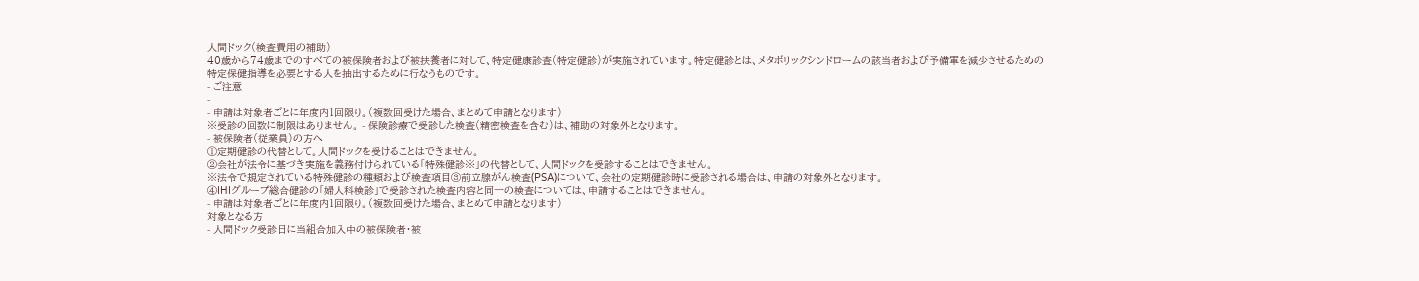人間ドック(検査費用の補助)
40歳から74歳までのすべての被保険者および被扶養者に対して、特定健康診査(特定健診)が実施されています。特定健診とは、メタボリックシンドロームの該当者および予備軍を減少させるための特定保健指導を必要とする人を抽出するために行なうものです。
- ご注意
-
- 申請は対象者ごとに年度内1回限り。(複数回受けた場合、まとめて申請となります)
※受診の回数に制限はありません。 - 保険診療で受診した検査(精密検査を含む)は、補助の対象外となります。
- 被保険者(従業員)の方へ
①定期健診の代替として。人間ドックを受けることはできません。
②会社が法令に基づき実施を義務付けられている「特殊健診※」の代替として、人間ドックを受診することはできません。
※法令で規定されている特殊健診の種類および検査項目③前立腺がん検査(PSA)について、会社の定期健診時に受診される場合は、申請の対象外となります。
④IHIグループ総合健診の「婦人科検診」で受診された検査内容と同一の検査については、申請することはできません。
- 申請は対象者ごとに年度内1回限り。(複数回受けた場合、まとめて申請となります)
対象となる方
- 人間ドック受診日に当組合加入中の被保険者・被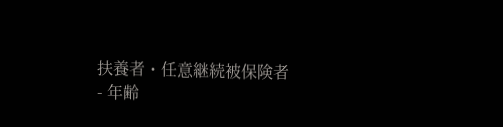扶養者・任意継続被保険者
- 年齢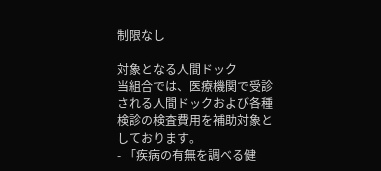制限なし

対象となる人間ドック
当組合では、医療機関で受診される人間ドックおよび各種検診の検査費用を補助対象としております。
- 「疾病の有無を調べる健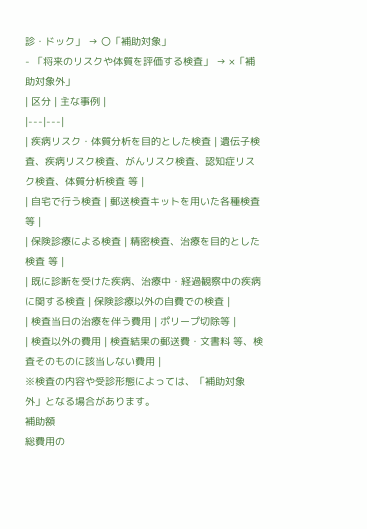診・ドック」 → 〇「補助対象」
- 「将来のリスクや体質を評価する検査」 → ×「補助対象外」
| 区分 | 主な事例 |
|---|---|
| 疾病リスク・体質分析を目的とした検査 | 遺伝子検査、疾病リスク検査、がんリスク検査、認知症リスク検査、体質分析検査 等 |
| 自宅で行う検査 | 郵送検査キットを用いた各種検査 等 |
| 保険診療による検査 | 精密検査、治療を目的とした検査 等 |
| 既に診断を受けた疾病、治療中・経過観察中の疾病に関する検査 | 保険診療以外の自費での検査 |
| 検査当日の治療を伴う費用 | ポリープ切除等 |
| 検査以外の費用 | 検査結果の郵送費・文書料 等、検査そのものに該当しない費用 |
※検査の内容や受診形態によっては、「補助対象外」となる場合があります。
補助額
総費用の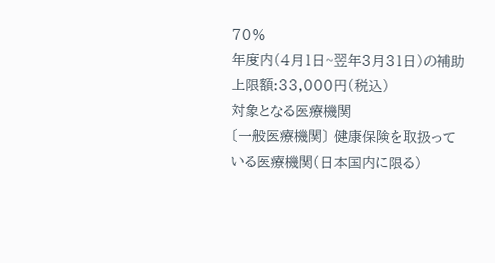70%
年度内(4月1日~翌年3月31日)の補助上限額:33,000円(税込)
対象となる医療機関
〔一般医療機関〕 健康保険を取扱っている医療機関(日本国内に限る)